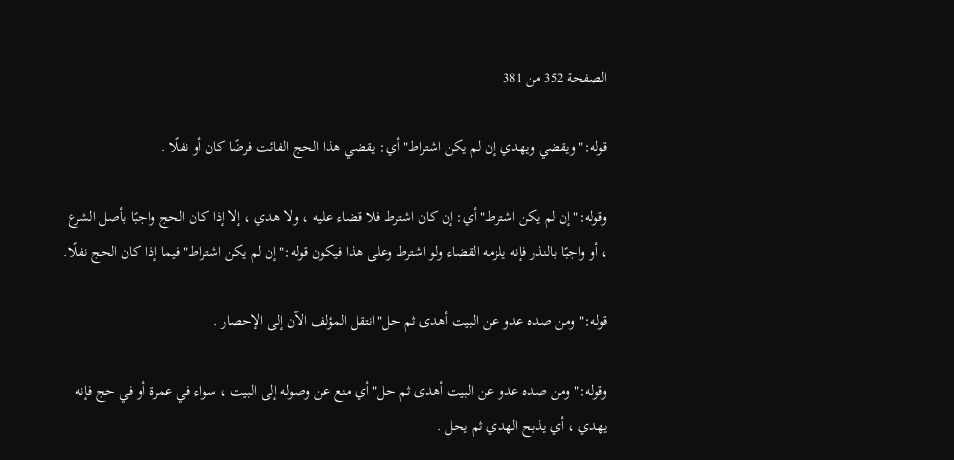الصفحة 352 من 381

قوله:"ويقضي ويهدي إن لم يكن اشتراط"أي: يقضي هذا الحج الفائت فرضًا كان أو نفلًا .

وقوله:"إن لم يكن اشترط"أي: إن كان اشترط فلا قضاء عليه ، ولا هدي ، إلا إذا كان الحج واجبًا بأصل الشرع ، أو واجبًا بالنذر فإنه يلزمه القضاء ولو اشترط وعلى هذا فيكون قوله:"إن لم يكن اشتراط"فيما إذا كان الحج نفلًا.

قوله:"ومن صده عدو عن البيت أهدى ثم حل"انتقل المؤلف الآن إلى الإحصار .

وقوله:"ومن صده عدو عن البيت أهدى ثم حل"أي منع عن وصوله إلى البيت ، سواء في عمرة أو في حج فإنه يهدي ، أي يذبح الهدي ثم يحل .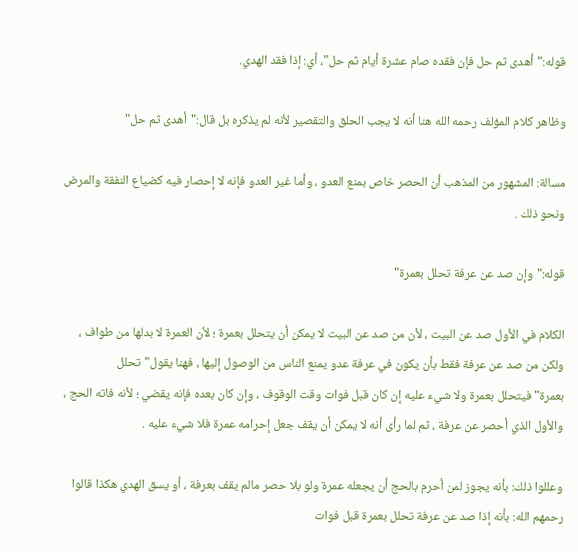قوله:"أهدى ثم حل فإن فقده صام عشرة أيام ثم حل"، أي: إذا فقد الهدي.

وظاهر كلام المؤلف رحمه الله هنا أنه لا يجب الحلق والتقصير لأنه لم يذكره بل قال:"أهدى ثم حل"

مسالة: المشهور من المذهب أن الحصر خاص بمنع العدو ، وأما غير العدو فإنه لا إحصار فيه كضياع النفقة والمرض ونحو ذلك .

قوله:"وإن صد عن عرفة تحلل بعمرة"

الكلام في الأول صد عن البيت ، لأن من صد عن البيت لا يمكن أن يتحلل بعمرة ؛ لأن العمرة لا بدلها من طواف ، ولكن من صد عن عرفة فقط بأن يكون في عرفة عدو يمنع الناس من الوصول إليها ، فهنا يقول"تحلل بعمرة"فيتحلل بعمرة ولا شيء عليه إن كان قبل فوات وقت الوقوف ، وإن كان بعده فإنه يقضي ؛ لأنه فاته الحج ، والأول الذي أحصر عن عرفة ، ثم لما رأى أنه لا يمكن أن يقف جعل إحرامه عمرة فلا شيء عليه .

وعللوا ذلك: بأنه يجوز لمن أحرم بالحج أن يجعله عمرة ولو بلا حصر مالم يقف بعرفة ، أو يسق الهدي هكذا قالوا رحمهم الله: بأنه إذا صد عن عرفة تحلل بعمرة قبل فوات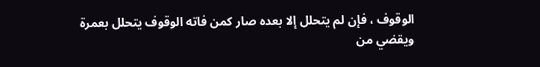الوقوف ، فإن لم يتحلل إلا بعده صار كمن فاته الوقوف يتحلل بعمرة ويقضي من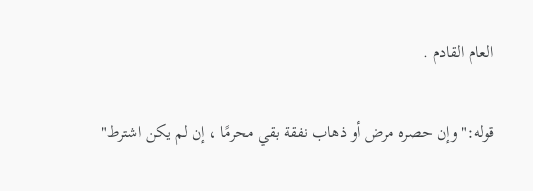العام القادم .

قوله:"وإن حصره مرض أو ذهاب نفقة بقي محرمًا ، إن لم يكن اشترط"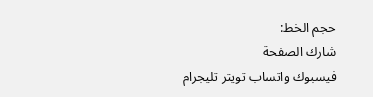حجم الخط:
شارك الصفحة
فيسبوك واتساب تويتر تليجرام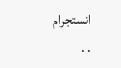انستجرام
. .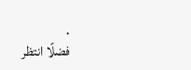.
فضلًا انتظر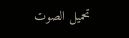تحميل الصوت